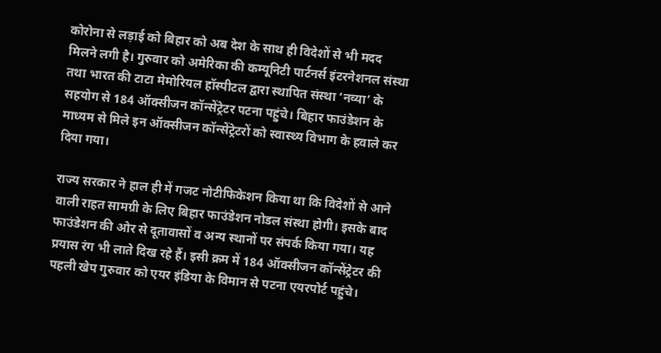कोरोना से लड़ाई को बिहार को अब देश के साथ ही विदेशों से भी मदद मिलने लगी है। गुरुवार को अमेरिका की कम्यूनिटी पार्टनर्स इंटरनेशनल संस्था तथा भारत की टाटा मेमोरियल हॉस्पीटल द्वारा स्थापित संस्था ‘नव्या’ के सहयोग से 184 ऑक्सीजन कॉन्सेंट्रेटर पटना पहुंचे। बिहार फाउंडेशन के माध्यम से मिले इन ऑक्सीजन कॉन्सेंट्रेटरों को स्वास्थ्य विभाग के हवाले कर दिया गया।

राज्य सरकार ने हाल ही में गजट नोटीफिकेशन किया था कि विदेशों से आने वाली राहत सामग्री के लिए बिहार फाउंडेशन नोडल संस्था होगी। इसके बाद फाउंडेशन की ओर से दूतावासों व अन्य स्थानों पर संपर्क किया गया। यह प्रयास रंग भी लाते दिख रहे हैं। इसी क्रम में 184 ऑक्सीजन कॉन्सेंट्रेटर की पहली खेप गुरुवार को एयर इंडिया के विमान से पटना एयरपोर्ट पहुंचे।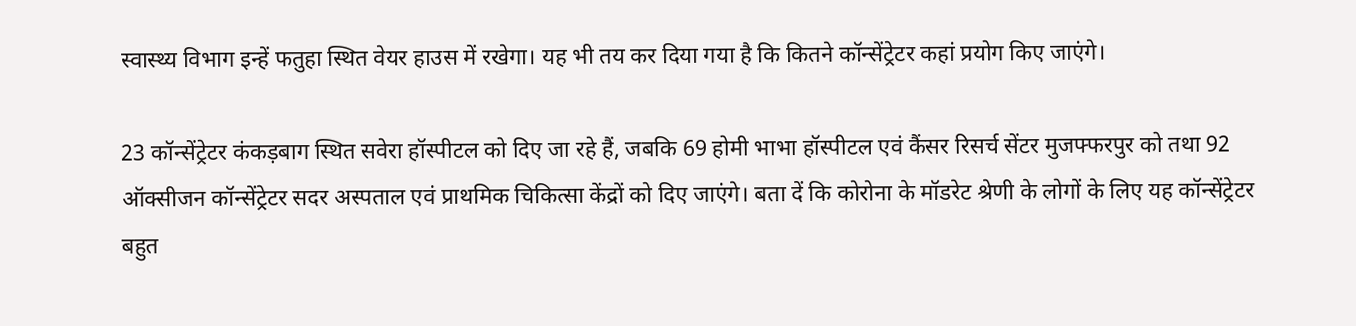स्वास्थ्य विभाग इन्हें फतुहा स्थित वेयर हाउस में रखेगा। यह भी तय कर दिया गया है कि कितने कॉन्सेंट्रेटर कहां प्रयोग किए जाएंगे।

23 कॉन्सेंट्रेटर कंकड़बाग स्थित सवेरा हॉस्पीटल को दिए जा रहे हैं, जबकि 69 होमी भाभा हॉस्पीटल एवं कैंसर रिसर्च सेंटर मुजफ्फरपुर को तथा 92 ऑक्सीजन कॉन्सेंट्रेटर सदर अस्पताल एवं प्राथमिक चिकित्सा केंद्रों को दिए जाएंगे। बता दें कि कोरोना के मॉडरेट श्रेणी के लोगों के लिए यह कॉन्सेंट्रेटर बहुत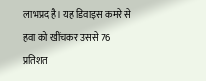लाभप्रद है। यह डिवाइस कमरे से हवा को खींचकर उससे 76 प्रतिशत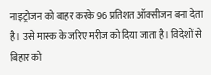नाइट्रोजन को बाहर करके 96 प्रतिशत ऑक्सीजन बना देता है। उसे मास्क के जरिए मरीज को दिया जाता है। विदेशों से बिहार को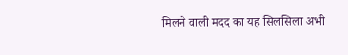मिलने वाली मदद का यह सिलसिला अभी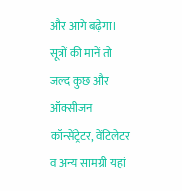और आगे बढ़ेगा। सूत्रों की मानें तो जल्द कुछ और ऑक्सीजन कॉन्सेंट्रेटर, वेंटिलेटर व अन्य सामग्री यहां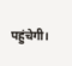पहुंचेगी।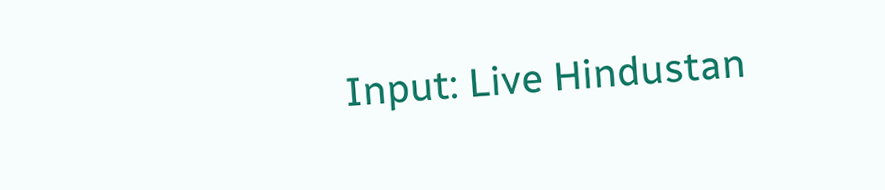Input: Live Hindustan